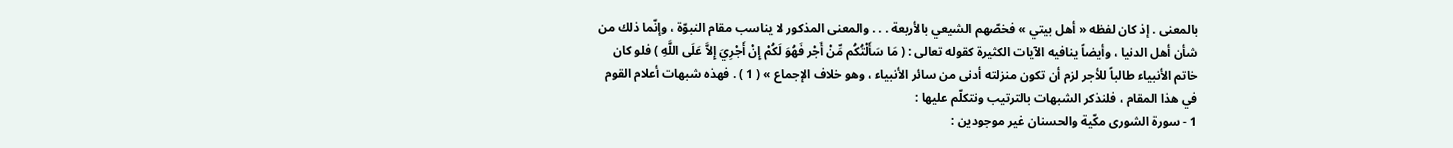بالمعنى . إذ كان لفظه « أهل بيتي » فخصّهم الشيعي بالأربعة . . . والمعنى المذكور لا يناسب مقام النبوّة ، وإنّما ذلك من شأن أهل الدنيا ، وأيضاً ينافيه الآيات الكثيرة كقوله تعالى : ( مَا سَأَلْتُكُم مِّنْ أَجْر فَهُوَ لَكُمْ إِنْ أَجْرِيَ إِلاَّ عَلَى اللَّهِ ) فلو كان خاتم الأنبياء طالباً للأجر لزم أن تكون منزلته أدنى من سائر الأنبياء ، وهو خلاف الإجماع » ( 1 ) . فهذه شبهات أعلام القوم في هذا المقام ، فلنذكر الشبهات بالترتيب ونتكلّم عليها :
1 - سورة الشورى مكّية والحسنان غير موجودين :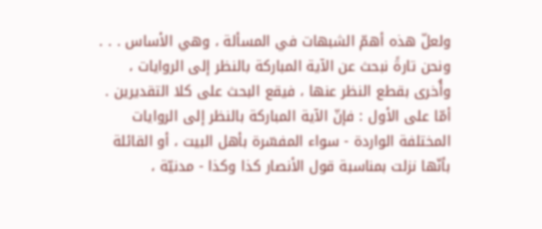ولعلّ هذه أهمّ الشبهات في المسألة ، وهي الأساس . . . ونحن تارةً نبحث عن الآية المباركة بالنظر إلى الروايات ، وأُخرى بقطع النظر عنها ، فيقع البحث على كلا التقديرين .
أمّا على الأول : فإنّ الآية المباركة بالنظر إلى الروايات المختلفة الواردة - سواء المفسّرة بأهل البيت ، أو القائلة بأنّها نزلت بمناسبة قول الأنصار كذا وكذا - مدنيّة ،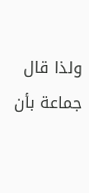ولذا قال جماعة بأن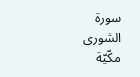سورة الشورى مكّيّة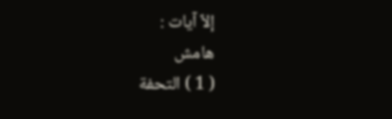إلاّ آيات :
هامش
( 1 ) التحفة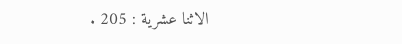الاثنا عشرية : 205 .